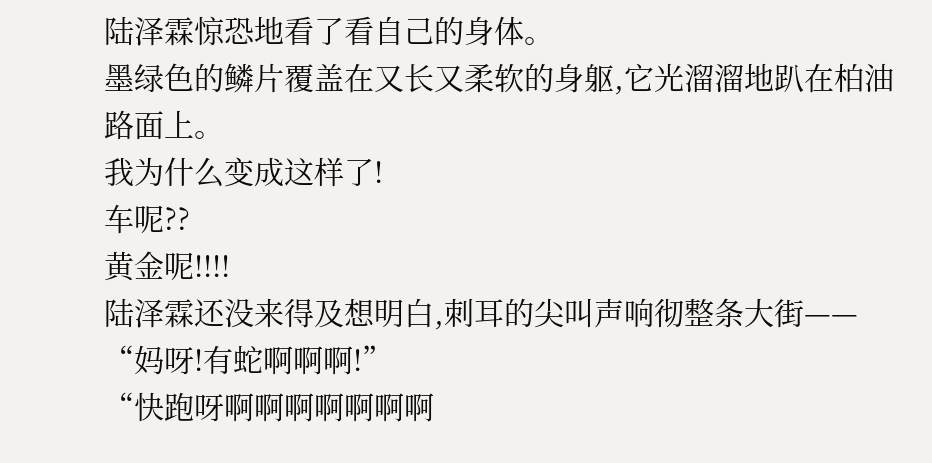陆泽霖惊恐地看了看自己的身体。
墨绿色的鳞片覆盖在又长又柔软的身躯,它光溜溜地趴在柏油路面上。
我为什么变成这样了!
车呢??
黄金呢!!!!
陆泽霖还没来得及想明白,刺耳的尖叫声响彻整条大街——
“妈呀!有蛇啊啊啊!”
“快跑呀啊啊啊啊啊啊啊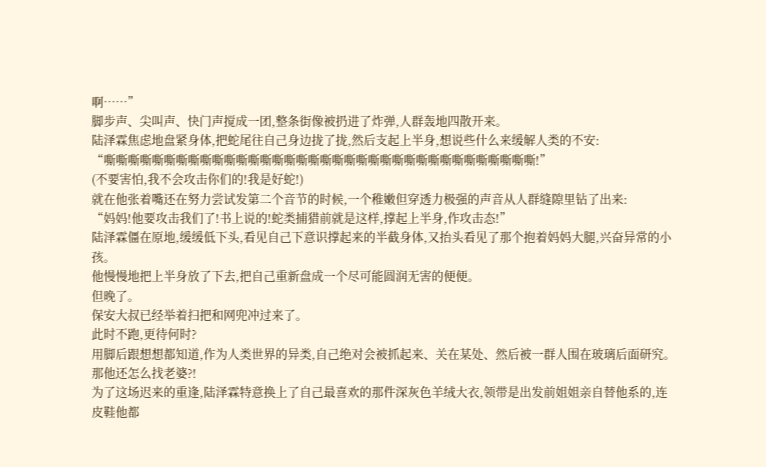啊……”
脚步声、尖叫声、快门声搅成一团,整条街像被扔进了炸弹,人群轰地四散开来。
陆泽霖焦虑地盘紧身体,把蛇尾往自己身边拢了拢,然后支起上半身,想说些什么来缓解人类的不安:
“嘶嘶嘶嘶嘶嘶嘶嘶嘶嘶嘶嘶嘶嘶嘶嘶嘶嘶嘶嘶嘶嘶嘶嘶嘶嘶嘶嘶嘶嘶嘶嘶嘶嘶嘶嘶!”
(不要害怕,我不会攻击你们的!我是好蛇!)
就在他张着嘴还在努力尝试发第二个音节的时候,一个稚嫩但穿透力极强的声音从人群缝隙里钻了出来:
“妈妈!他要攻击我们了!书上说的!蛇类捕猎前就是这样,撑起上半身,作攻击态!”
陆泽霖僵在原地,缓缓低下头,看见自己下意识撑起来的半截身体,又抬头看见了那个抱着妈妈大腿,兴奋异常的小孩。
他慢慢地把上半身放了下去,把自己重新盘成一个尽可能圆润无害的便便。
但晚了。
保安大叔已经举着扫把和网兜冲过来了。
此时不跑,更待何时?
用脚后跟想想都知道,作为人类世界的异类,自己绝对会被抓起来、关在某处、然后被一群人围在玻璃后面研究。
那他还怎么找老婆?!
为了这场迟来的重逢,陆泽霖特意换上了自己最喜欢的那件深灰色羊绒大衣,领带是出发前姐姐亲自替他系的,连皮鞋他都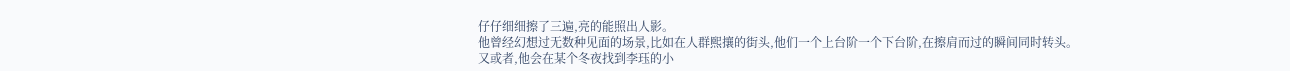仔仔细细擦了三遍,亮的能照出人影。
他曾经幻想过无数种见面的场景,比如在人群熙攘的街头,他们一个上台阶一个下台阶,在擦肩而过的瞬间同时转头。
又或者,他会在某个冬夜找到李珏的小